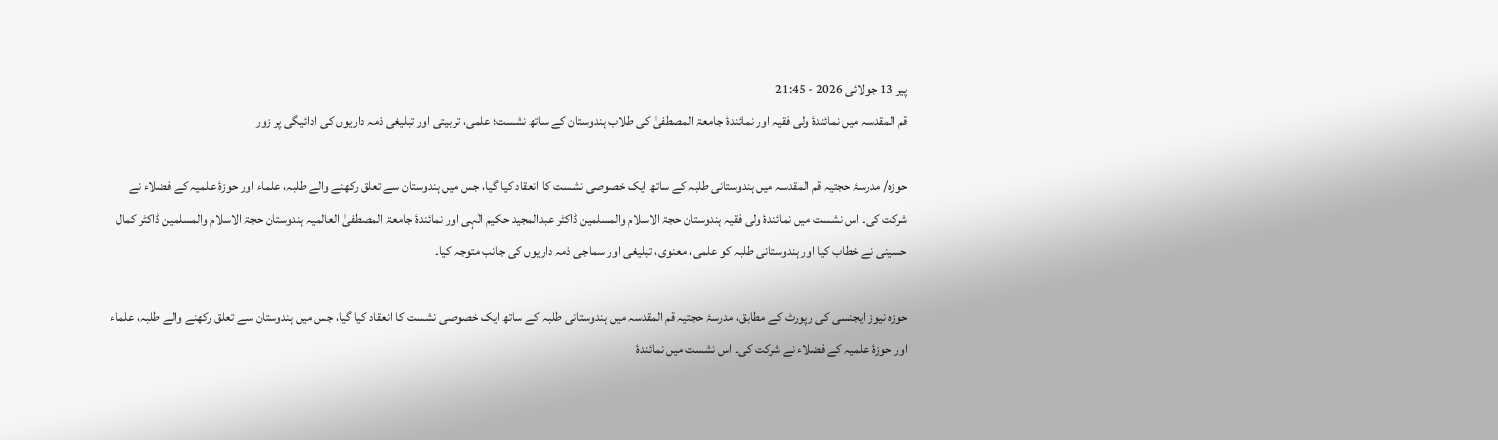پیر 13 جولائی 2026 - 21:45
قم المقدسہ میں نمائندۂ ولی فقیہ اور نمائندۂ جامعۃ المصطفیٰ کی طلاب ہندوستان کے ساتھ نشست؛ علمی، تربیتی اور تبلیغی ذمہ داریوں کی ادائیگی پر زور

حوزہ/ مدرسۂ حجتیہ قم المقدسہ میں ہندوستانی طلبہ کے ساتھ ایک خصوصی نشست کا انعقاد کیا گیا، جس میں ہندوستان سے تعلق رکھنے والے طلبہ، علماء اور حوزۂ علمیہ کے فضلاء نے شرکت کی۔ اس نشست میں نمائندۂ ولی فقیہ ہندوستان حجۃ الاسلام والمسلمین ڈاکٹر عبدالمجید حکیم الٰہی اور نمائندۂ جامعۃ المصطفیٰ العالمیہ ہندوستان حجۃ الاسلام والمسلمین ڈاکٹر کمال حسینی نے خطاب کیا اور ہندوستانی طلبہ کو علمی، معنوی، تبلیغی اور سماجی ذمہ داریوں کی جانب متوجہ کیا۔

حوزہ نیوز ایجنسی کی رپورٹ کے مطابق، مدرسۂ حجتیہ قم المقدسہ میں ہندوستانی طلبہ کے ساتھ ایک خصوصی نشست کا انعقاد کیا گیا، جس میں ہندوستان سے تعلق رکھنے والے طلبہ، علماء اور حوزۂ علمیہ کے فضلاء نے شرکت کی۔ اس نشست میں نمائندۂ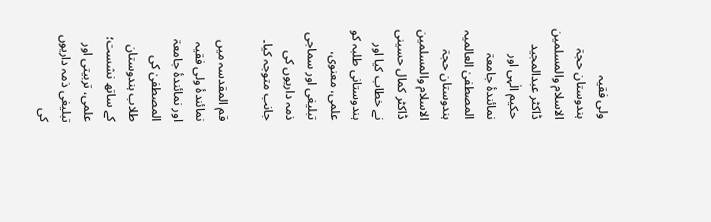ولی فقیہ ہندوستان حجۃ الاسلام والمسلمین ڈاکٹر عبدالمجید حکیم الٰہی اور نمائندۂ جامعۃ المصطفیٰ العالمیہ ہندوستان حجۃ الاسلام والمسلمین ڈاکٹر کمال حسینی نے خطاب کیا اور ہندوستانی طلبہ کو علمی، معنوی، تبلیغی اور سماجی ذمہ داریوں کی جانب متوجہ کیا۔

قم المقدسہ میں نمائندۂ ولی فقیہ اور نمائندۂ جامعۃ المصطفیٰ کی طلاب ہندوستان کے ساتھ نشست؛ علمی، تربیتی اور تبلیغی ذمہ داریوں کی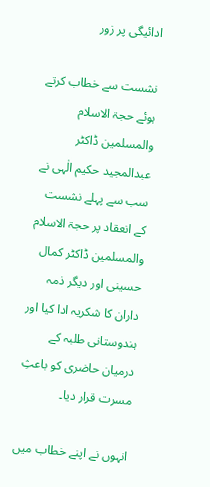ادائیگی پر زور

نشست سے خطاب کرتے ہوئے حجۃ الاسلام والمسلمین ڈاکٹر عبدالمجید حکیم الٰہی نے سب سے پہلے نشست کے انعقاد پر حجۃ الاسلام والمسلمین ڈاکٹر کمال حسینی اور دیگر ذمہ داران کا شکریہ ادا کیا اور ہندوستانی طلبہ کے درمیان حاضری کو باعثِ مسرت قرار دیا۔

انہوں نے اپنے خطاب میں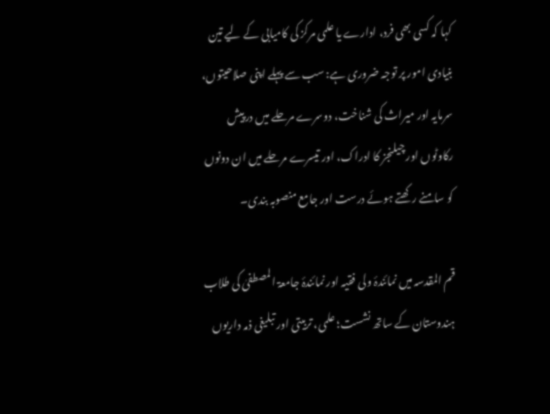کہا کہ کسی بھی فرد، ادارے یا علمی مرکز کی کامیابی کے لیے تین بنیادی امور پر توجہ ضروری ہے: سب سے پہلے اپنی صلاحیتوں، سرمایہ اور میراث کی شناخت، دوسرے مرحلے میں درپیش رکاوٹوں اور چیلنجز کا ادراک، اور تیسرے مرحلے میں ان دونوں کو سامنے رکھتے ہوئے درست اور جامع منصوبہ بندی۔

قم المقدسہ میں نمائندۂ ولی فقیہ اور نمائندۂ جامعۃ المصطفیٰ کی طلاب ہندوستان کے ساتھ نشست؛ علمی، تربیتی اور تبلیغی ذمہ داریوں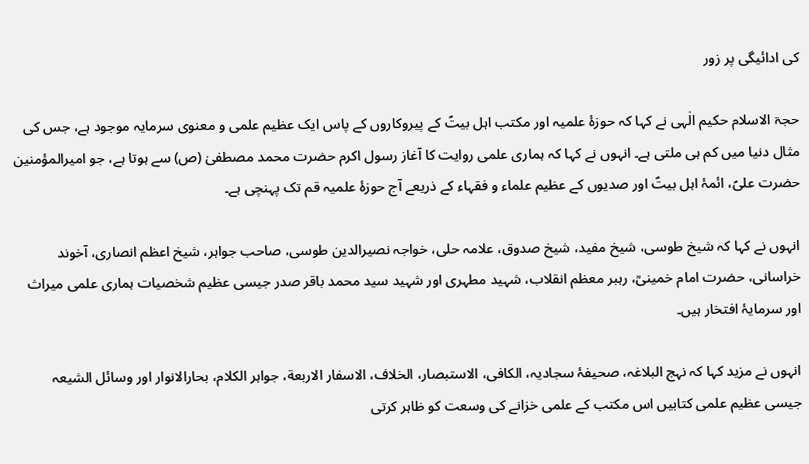کی ادائیگی پر زور

حجۃ الاسلام حکیم الٰہی نے کہا کہ حوزۂ علمیہ اور مکتب اہل بیتؑ کے پیروکاروں کے پاس ایک عظیم علمی و معنوی سرمایہ موجود ہے، جس کی مثال دنیا میں کم ہی ملتی ہے۔ انہوں نے کہا کہ ہماری علمی روایت کا آغاز رسول اکرم حضرت محمد مصطفیٰ (ص) سے ہوتا ہے، جو امیرالمؤمنین حضرت علیؑ، ائمۂ اہل بیتؑ اور صدیوں کے عظیم علماء و فقہاء کے ذریعے آج حوزۂ علمیہ قم تک پہنچی ہے۔

انہوں نے کہا کہ شیخ طوسی، شیخ مفید، شیخ صدوق، علامہ حلی، خواجہ نصیرالدین طوسی، صاحب جواہر، شیخ اعظم انصاری، آخوند خراسانی، حضرت امام خمینیؒ، رہبر معظم انقلاب، شہید مطہری اور شہید سید محمد باقر صدر جیسی عظیم شخصیات ہماری علمی میراث اور سرمایۂ افتخار ہیں۔

انہوں نے مزید کہا کہ نہج البلاغہ، صحیفۂ سجادیہ، الکافی، الاستبصار، الخلاف، الاسفار الاربعة، جواہر الکلام، بحارالانوار اور وسائل الشیعہ جیسی عظیم علمی کتابیں اس مکتب کے علمی خزانے کی وسعت کو ظاہر کرتی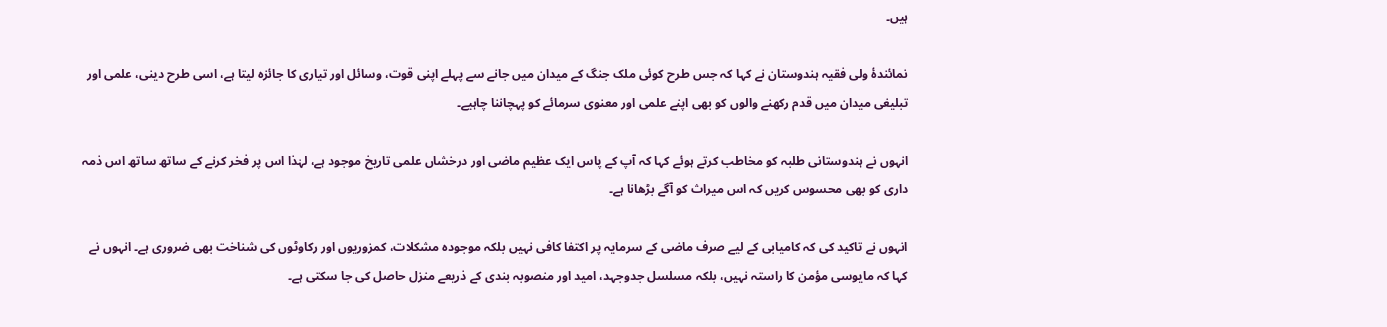ہیں۔

نمائندۂ ولی فقیہ ہندوستان نے کہا کہ جس طرح کوئی ملک جنگ کے میدان میں جانے سے پہلے اپنی قوت، وسائل اور تیاری کا جائزہ لیتا ہے، اسی طرح دینی، علمی اور تبلیغی میدان میں قدم رکھنے والوں کو بھی اپنے علمی اور معنوی سرمائے کو پہچاننا چاہیے۔

انہوں نے ہندوستانی طلبہ کو مخاطب کرتے ہوئے کہا کہ آپ کے پاس ایک عظیم ماضی اور درخشاں علمی تاریخ موجود ہے، لہٰذا اس پر فخر کرنے کے ساتھ ساتھ اس ذمہ داری کو بھی محسوس کریں کہ اس میراث کو آگے بڑھانا ہے۔

انہوں نے تاکید کی کہ کامیابی کے لیے صرف ماضی کے سرمایہ پر اکتفا کافی نہیں بلکہ موجودہ مشکلات، کمزوریوں اور رکاوٹوں کی شناخت بھی ضروری ہے۔ انہوں نے کہا کہ مایوسی مؤمن کا راستہ نہیں، بلکہ مسلسل جدوجہد، امید اور منصوبہ بندی کے ذریعے منزل حاصل کی جا سکتی ہے۔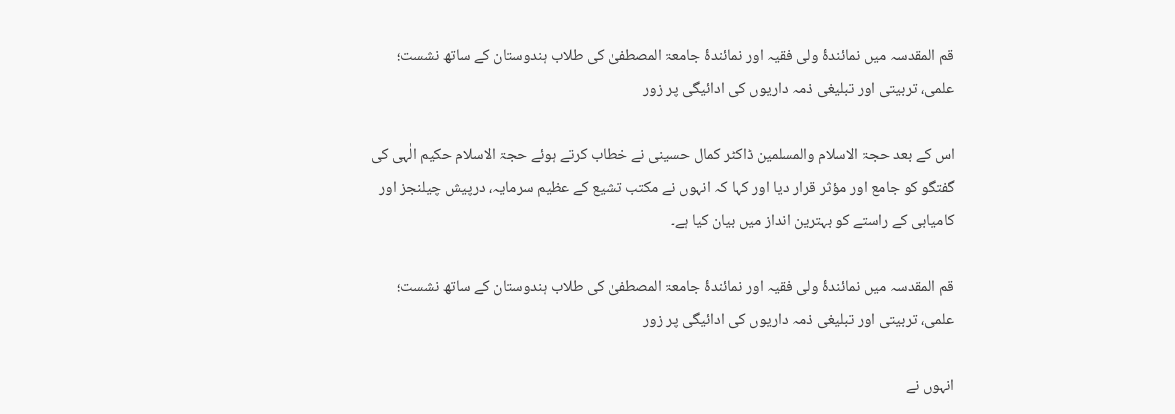قم المقدسہ میں نمائندۂ ولی فقیہ اور نمائندۂ جامعۃ المصطفیٰ کی طلاب ہندوستان کے ساتھ نشست؛ علمی، تربیتی اور تبلیغی ذمہ داریوں کی ادائیگی پر زور

اس کے بعد حجۃ الاسلام والمسلمین ڈاکٹر کمال حسینی نے خطاب کرتے ہوئے حجۃ الاسلام حکیم الٰہی کی گفتگو کو جامع اور مؤثر قرار دیا اور کہا کہ انہوں نے مکتب تشیع کے عظیم سرمایہ، درپیش چیلنجز اور کامیابی کے راستے کو بہترین انداز میں بیان کیا ہے۔

قم المقدسہ میں نمائندۂ ولی فقیہ اور نمائندۂ جامعۃ المصطفیٰ کی طلاب ہندوستان کے ساتھ نشست؛ علمی، تربیتی اور تبلیغی ذمہ داریوں کی ادائیگی پر زور

انہوں نے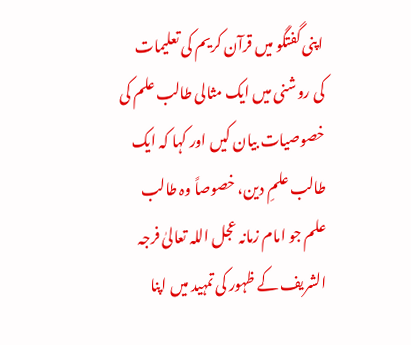اپنی گفتگو میں قرآن کریم کی تعلیمات کی روشنی میں ایک مثالی طالب علم کی خصوصیات بیان کیں اور کہا کہ ایک طالب علمِ دین، خصوصاً وہ طالب علم جو امام زمانہ عجل اللہ تعالیٰ فرجہ الشریف کے ظہور کی تمہید میں اپنا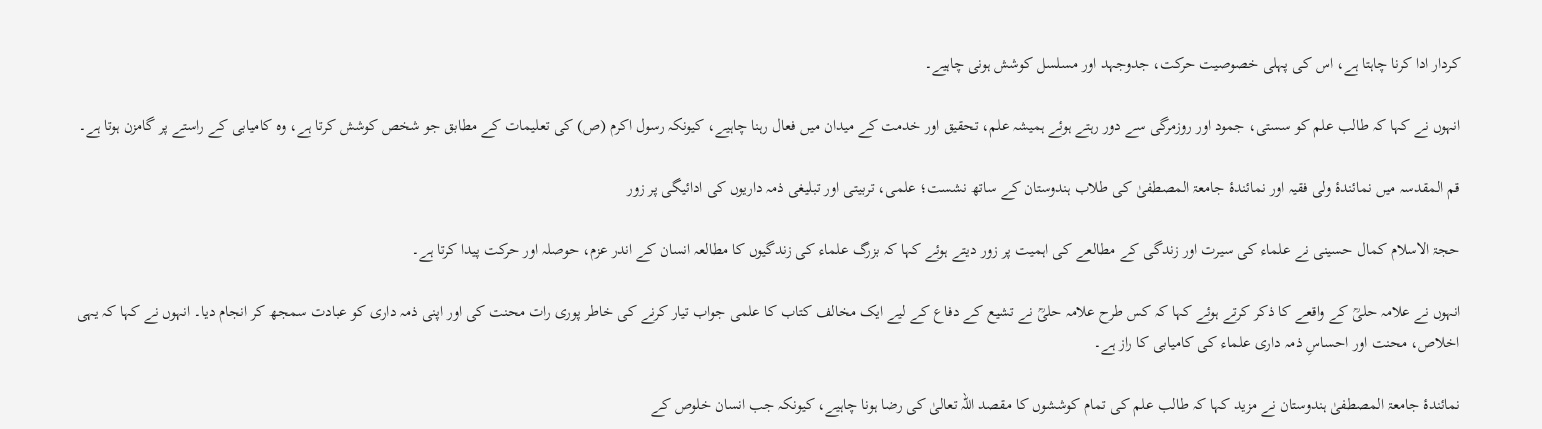کردار ادا کرنا چاہتا ہے، اس کی پہلی خصوصیت حرکت، جدوجہد اور مسلسل کوشش ہونی چاہیے۔

انہوں نے کہا کہ طالب علم کو سستی، جمود اور روزمرگی سے دور رہتے ہوئے ہمیشہ علم، تحقیق اور خدمت کے میدان میں فعال رہنا چاہیے، کیونکہ رسول اکرم (ص) کی تعلیمات کے مطابق جو شخص کوشش کرتا ہے، وہ کامیابی کے راستے پر گامزن ہوتا ہے۔

قم المقدسہ میں نمائندۂ ولی فقیہ اور نمائندۂ جامعۃ المصطفیٰ کی طلاب ہندوستان کے ساتھ نشست؛ علمی، تربیتی اور تبلیغی ذمہ داریوں کی ادائیگی پر زور

حجۃ الاسلام کمال حسینی نے علماء کی سیرت اور زندگی کے مطالعے کی اہمیت پر زور دیتے ہوئے کہا کہ بزرگ علماء کی زندگیوں کا مطالعہ انسان کے اندر عزم، حوصلہ اور حرکت پیدا کرتا ہے۔

انہوں نے علامہ حلیؒ کے واقعے کا ذکر کرتے ہوئے کہا کہ کس طرح علامہ حلیؒ نے تشیع کے دفاع کے لیے ایک مخالف کتاب کا علمی جواب تیار کرنے کی خاطر پوری رات محنت کی اور اپنی ذمہ داری کو عبادت سمجھ کر انجام دیا۔ انہوں نے کہا کہ یہی اخلاص، محنت اور احساسِ ذمہ داری علماء کی کامیابی کا راز ہے۔

نمائندۂ جامعۃ المصطفیٰ ہندوستان نے مزید کہا کہ طالب علم کی تمام کوششوں کا مقصد اللہ تعالیٰ کی رضا ہونا چاہیے، کیونکہ جب انسان خلوص کے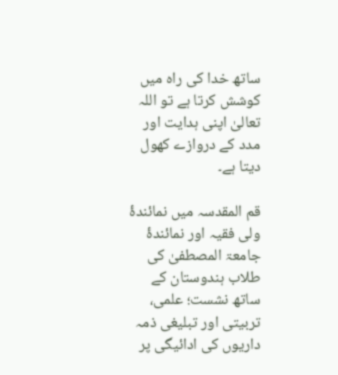ساتھ خدا کی راہ میں کوشش کرتا ہے تو اللہ تعالیٰ اپنی ہدایت اور مدد کے دروازے کھول دیتا ہے۔

قم المقدسہ میں نمائندۂ ولی فقیہ اور نمائندۂ جامعۃ المصطفیٰ کی طلاب ہندوستان کے ساتھ نشست؛ علمی، تربیتی اور تبلیغی ذمہ داریوں کی ادائیگی پر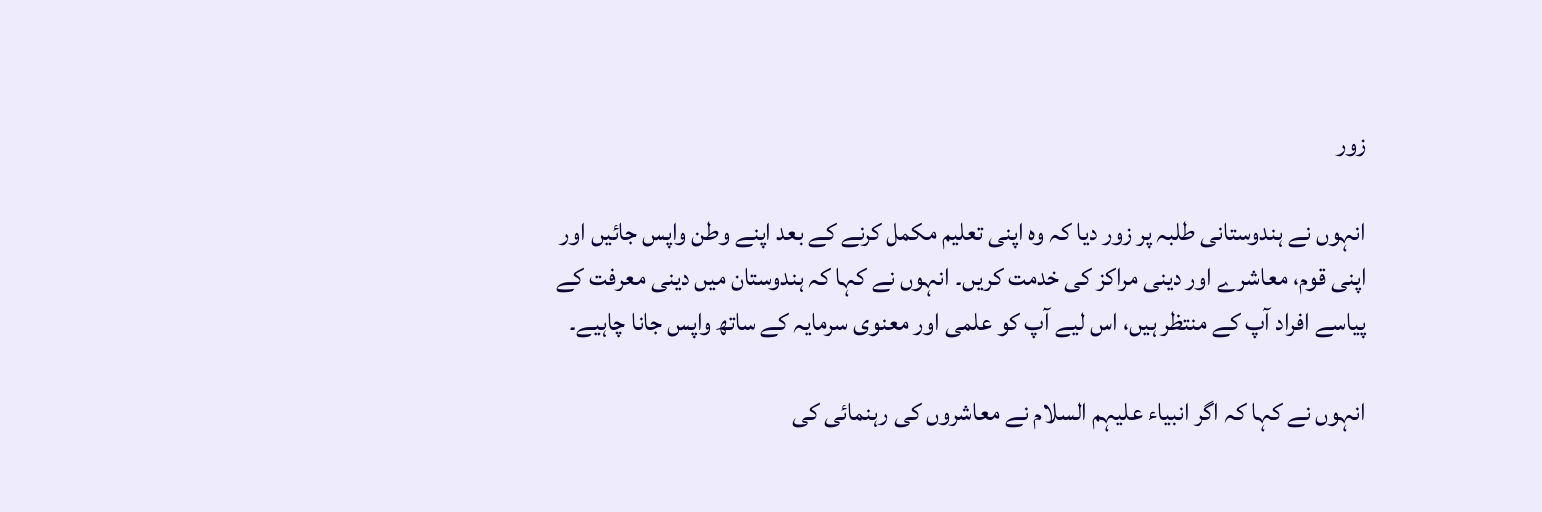زور

انہوں نے ہندوستانی طلبہ پر زور دیا کہ وہ اپنی تعلیم مکمل کرنے کے بعد اپنے وطن واپس جائیں اور اپنی قوم، معاشرے اور دینی مراکز کی خدمت کریں۔ انہوں نے کہا کہ ہندوستان میں دینی معرفت کے پیاسے افراد آپ کے منتظر ہیں، اس لیے آپ کو علمی اور معنوی سرمایہ کے ساتھ واپس جانا چاہیے۔

انہوں نے کہا کہ اگر انبیاء علیہم السلام نے معاشروں کی رہنمائی کی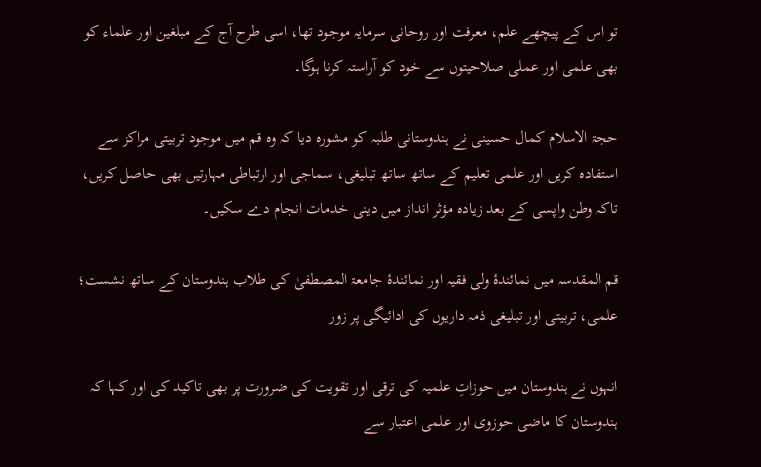تو اس کے پیچھے علم، معرفت اور روحانی سرمایہ موجود تھا، اسی طرح آج کے مبلغین اور علماء کو بھی علمی اور عملی صلاحیتوں سے خود کو آراستہ کرنا ہوگا۔

حجۃ الاسلام کمال حسینی نے ہندوستانی طلبہ کو مشورہ دیا کہ وہ قم میں موجود تربیتی مراکز سے استفادہ کریں اور علمی تعلیم کے ساتھ ساتھ تبلیغی، سماجی اور ارتباطی مہارتیں بھی حاصل کریں، تاکہ وطن واپسی کے بعد زیادہ مؤثر انداز میں دینی خدمات انجام دے سکیں۔

قم المقدسہ میں نمائندۂ ولی فقیہ اور نمائندۂ جامعۃ المصطفیٰ کی طلاب ہندوستان کے ساتھ نشست؛ علمی، تربیتی اور تبلیغی ذمہ داریوں کی ادائیگی پر زور

انہوں نے ہندوستان میں حوزاتِ علمیہ کی ترقی اور تقویت کی ضرورت پر بھی تاکید کی اور کہا کہ ہندوستان کا ماضی حوزوی اور علمی اعتبار سے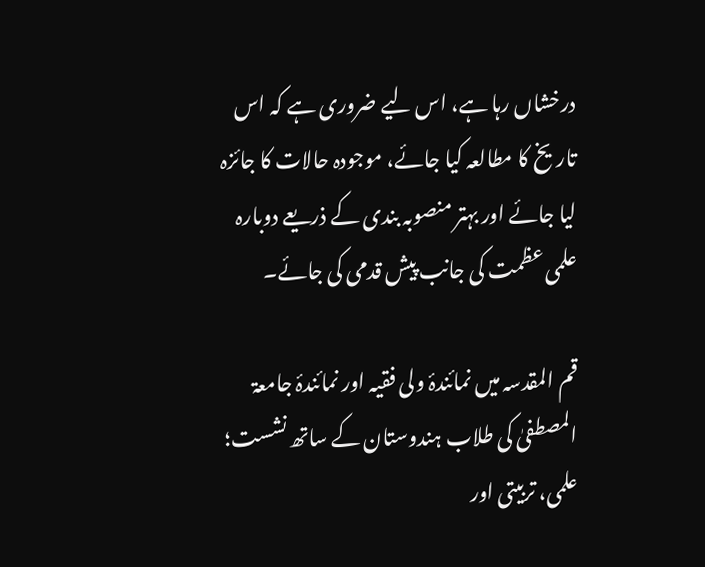درخشاں رہا ہے، اس لیے ضروری ہے کہ اس تاریخ کا مطالعہ کیا جائے، موجودہ حالات کا جائزہ لیا جائے اور بہتر منصوبہ بندی کے ذریعے دوبارہ علمی عظمت کی جانب پیش قدمی کی جائے۔

قم المقدسہ میں نمائندۂ ولی فقیہ اور نمائندۂ جامعۃ المصطفیٰ کی طلاب ہندوستان کے ساتھ نشست؛ علمی، تربیتی اور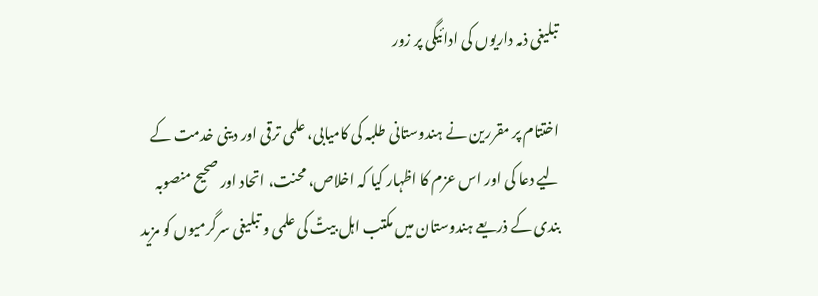تبلیغی ذمہ داریوں کی ادائیگی پر زور

اختتام پر مقررین نے ہندوستانی طلبہ کی کامیابی، علمی ترقی اور دینی خدمت کے لیے دعا کی اور اس عزم کا اظہار کیا کہ اخلاص، محنت، اتحاد اور صحیح منصوبہ بندی کے ذریعے ہندوستان میں مکتب اہل بیتؑ کی علمی و تبلیغی سرگرمیوں کو مزید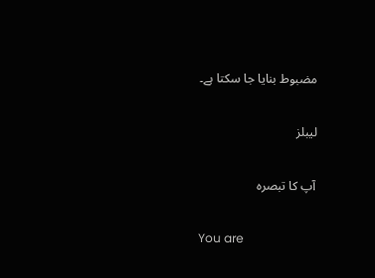مضبوط بنایا جا سکتا ہے۔

لیبلز

آپ کا تبصرہ

You are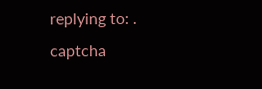replying to: .
captcha